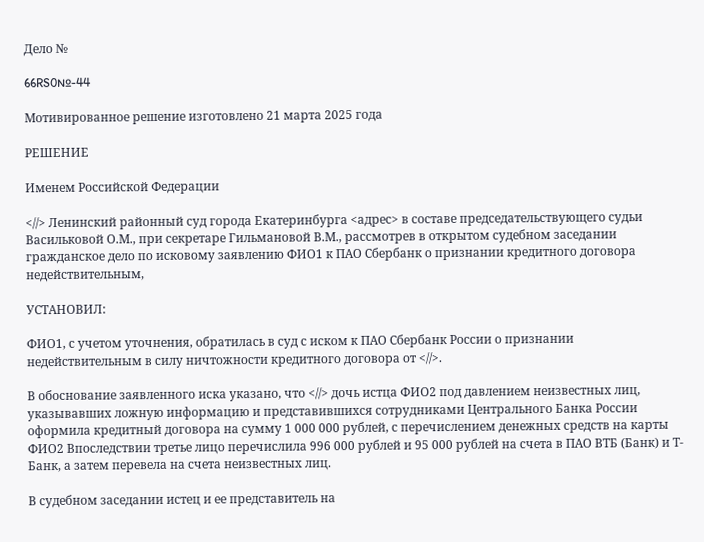Дело №

66RS0№-44

Мотивированное решение изготовлено 21 марта 2025 года

РЕШЕНИЕ

Именем Российской Федерации

<//> Ленинский районный суд города Екатеринбурга <адрес> в составе председательствующего судьи Васильковой О.М., при секретаре Гильмановой В.М., рассмотрев в открытом судебном заседании гражданское дело по исковому заявлению ФИО1 к ПАО Сбербанк о признании кредитного договора недействительным,

УСТАНОВИЛ:

ФИО1, с учетом уточнения, обратилась в суд с иском к ПАО Сбербанк России о признании недействительным в силу ничтожности кредитного договора от <//>.

В обоснование заявленного иска указано, что <//> дочь истца ФИО2 под давлением неизвестных лиц, указывавших ложную информацию и представившихся сотрудниками Центрального Банка России оформила кредитный договора на сумму 1 000 000 рублей, с перечислением денежных средств на карты ФИО2 Впоследствии третье лицо перечислила 996 000 рублей и 95 000 рублей на счета в ПАО ВТБ (Банк) и Т-Банк, а затем перевела на счета неизвестных лиц.

В судебном заседании истец и ее представитель на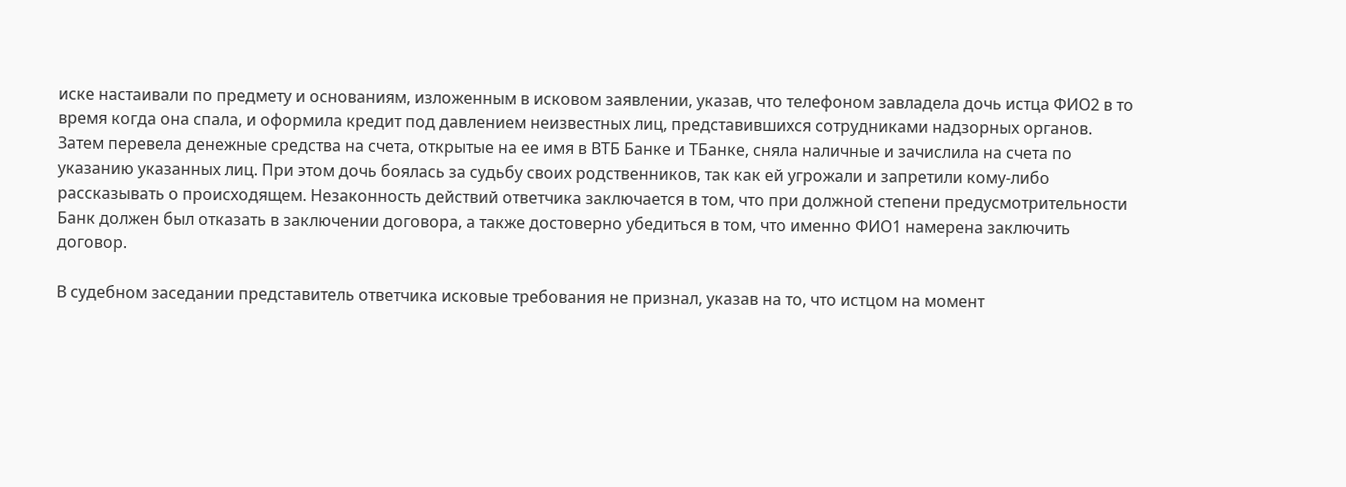иске настаивали по предмету и основаниям, изложенным в исковом заявлении, указав, что телефоном завладела дочь истца ФИО2 в то время когда она спала, и оформила кредит под давлением неизвестных лиц, представившихся сотрудниками надзорных органов. Затем перевела денежные средства на счета, открытые на ее имя в ВТБ Банке и ТБанке, сняла наличные и зачислила на счета по указанию указанных лиц. При этом дочь боялась за судьбу своих родственников, так как ей угрожали и запретили кому-либо рассказывать о происходящем. Незаконность действий ответчика заключается в том, что при должной степени предусмотрительности Банк должен был отказать в заключении договора, а также достоверно убедиться в том, что именно ФИО1 намерена заключить договор.

В судебном заседании представитель ответчика исковые требования не признал, указав на то, что истцом на момент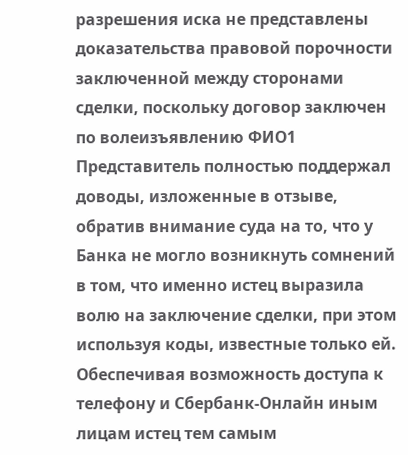разрешения иска не представлены доказательства правовой порочности заключенной между сторонами сделки, поскольку договор заключен по волеизъявлению ФИО1 Представитель полностью поддержал доводы, изложенные в отзыве, обратив внимание суда на то, что у Банка не могло возникнуть сомнений в том, что именно истец выразила волю на заключение сделки, при этом используя коды, известные только ей. Обеспечивая возможность доступа к телефону и Сбербанк-Онлайн иным лицам истец тем самым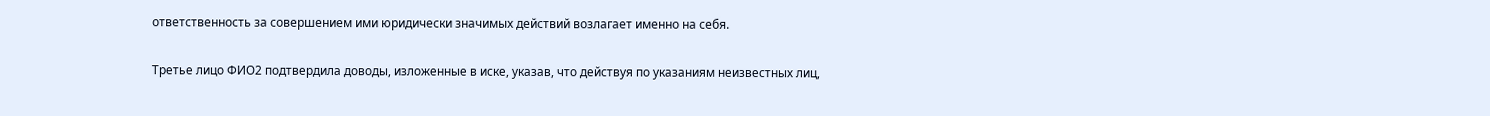ответственность за совершением ими юридически значимых действий возлагает именно на себя.

Третье лицо ФИО2 подтвердила доводы, изложенные в иске, указав, что действуя по указаниям неизвестных лиц,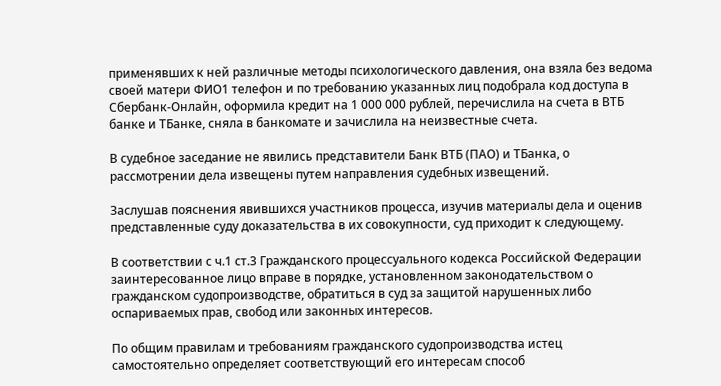применявших к ней различные методы психологического давления, она взяла без ведома своей матери ФИО1 телефон и по требованию указанных лиц подобрала код доступа в Сбербанк-Онлайн, оформила кредит на 1 000 000 рублей, перечислила на счета в ВТБ банке и ТБанке, сняла в банкомате и зачислила на неизвестные счета.

В судебное заседание не явились представители Банк ВТБ (ПАО) и ТБанка, о рассмотрении дела извещены путем направления судебных извещений.

Заслушав пояснения явившихся участников процесса, изучив материалы дела и оценив представленные суду доказательства в их совокупности, суд приходит к следующему.

В соответствии с ч.1 ст.3 Гражданского процессуального кодекса Российской Федерации заинтересованное лицо вправе в порядке, установленном законодательством о гражданском судопроизводстве, обратиться в суд за защитой нарушенных либо оспариваемых прав, свобод или законных интересов.

По общим правилам и требованиям гражданского судопроизводства истец самостоятельно определяет соответствующий его интересам способ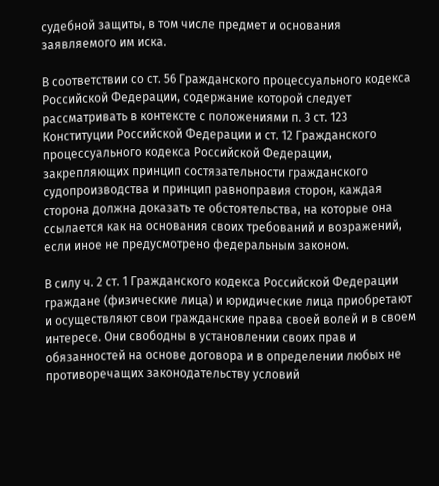судебной защиты, в том числе предмет и основания заявляемого им иска.

В соответствии со ст. 56 Гражданского процессуального кодекса Российской Федерации, содержание которой следует рассматривать в контексте с положениями п. 3 ст. 123 Конституции Российской Федерации и ст. 12 Гражданского процессуального кодекса Российской Федерации, закрепляющих принцип состязательности гражданского судопроизводства и принцип равноправия сторон, каждая сторона должна доказать те обстоятельства, на которые она ссылается как на основания своих требований и возражений, если иное не предусмотрено федеральным законом.

В силу ч. 2 ст. 1 Гражданского кодекса Российской Федерации граждане (физические лица) и юридические лица приобретают и осуществляют свои гражданские права своей волей и в своем интересе. Они свободны в установлении своих прав и обязанностей на основе договора и в определении любых не противоречащих законодательству условий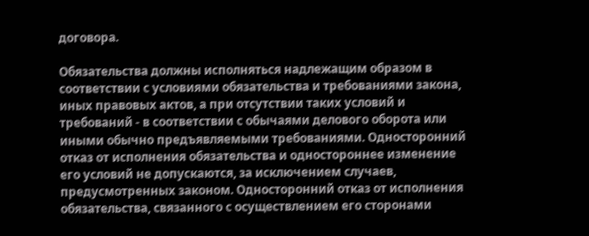договора.

Обязательства должны исполняться надлежащим образом в соответствии с условиями обязательства и требованиями закона, иных правовых актов, а при отсутствии таких условий и требований - в соответствии с обычаями делового оборота или иными обычно предъявляемыми требованиями. Односторонний отказ от исполнения обязательства и одностороннее изменение его условий не допускаются, за исключением случаев, предусмотренных законом. Односторонний отказ от исполнения обязательства, связанного с осуществлением его сторонами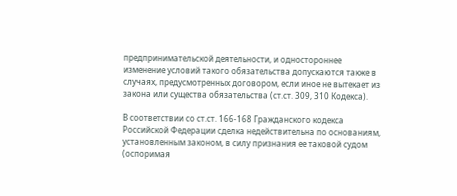предпринимательской деятельности, и одностороннее изменение условий такого обязательства допускаются также в случаях, предусмотренных договором, если иное не вытекает из закона или существа обязательства (ст.ст. 309, 310 Кодекса).

В соответствии со ст.ст. 166-168 Гражданского кодекса Российской Федерации сделка недействительна по основаниям, установленным законом, в силу признания ее таковой судом (оспоримая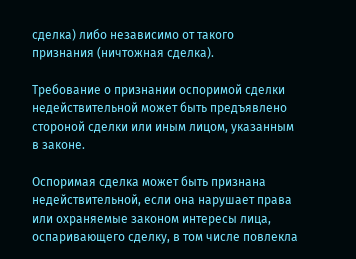сделка) либо независимо от такого признания (ничтожная сделка).

Требование о признании оспоримой сделки недействительной может быть предъявлено стороной сделки или иным лицом, указанным в законе.

Оспоримая сделка может быть признана недействительной, если она нарушает права или охраняемые законом интересы лица, оспаривающего сделку, в том числе повлекла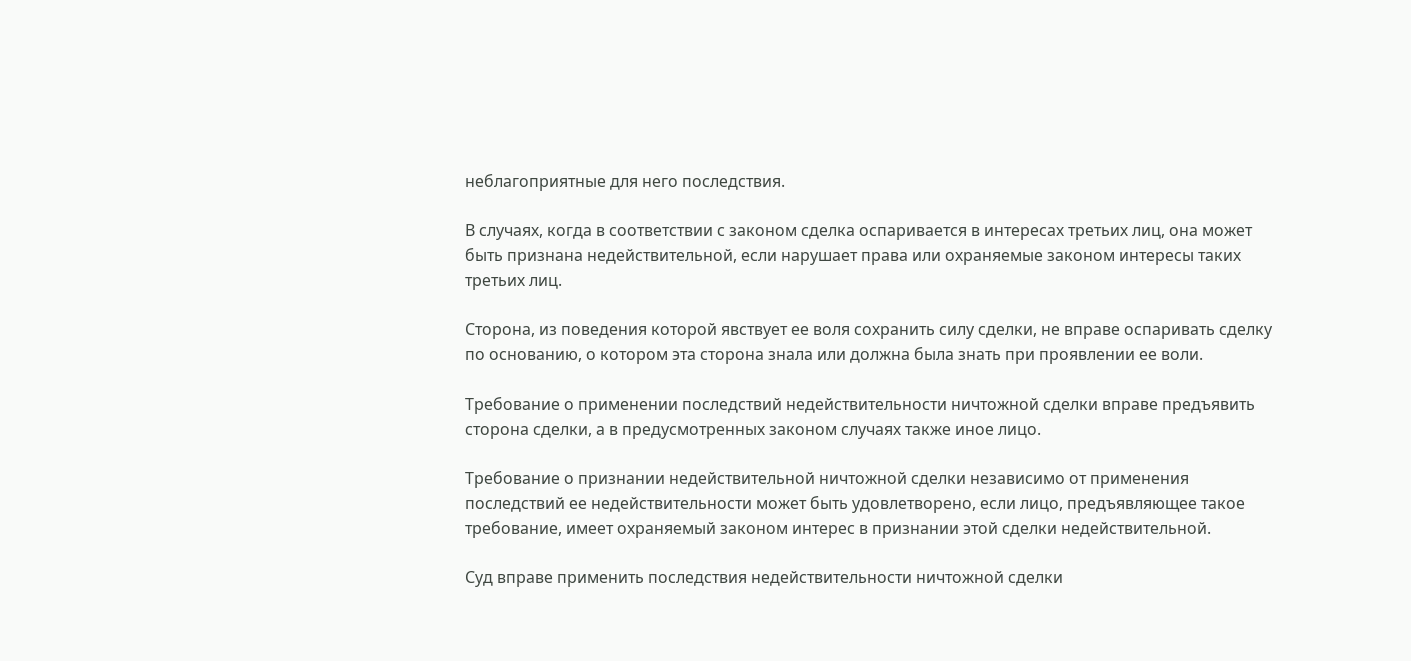неблагоприятные для него последствия.

В случаях, когда в соответствии с законом сделка оспаривается в интересах третьих лиц, она может быть признана недействительной, если нарушает права или охраняемые законом интересы таких третьих лиц.

Сторона, из поведения которой явствует ее воля сохранить силу сделки, не вправе оспаривать сделку по основанию, о котором эта сторона знала или должна была знать при проявлении ее воли.

Требование о применении последствий недействительности ничтожной сделки вправе предъявить сторона сделки, а в предусмотренных законом случаях также иное лицо.

Требование о признании недействительной ничтожной сделки независимо от применения последствий ее недействительности может быть удовлетворено, если лицо, предъявляющее такое требование, имеет охраняемый законом интерес в признании этой сделки недействительной.

Суд вправе применить последствия недействительности ничтожной сделки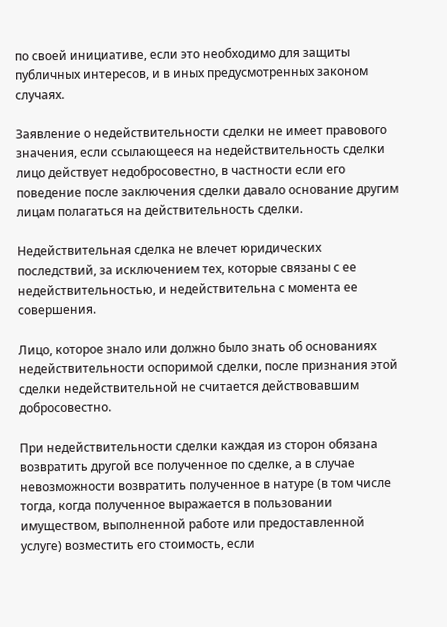по своей инициативе, если это необходимо для защиты публичных интересов, и в иных предусмотренных законом случаях.

Заявление о недействительности сделки не имеет правового значения, если ссылающееся на недействительность сделки лицо действует недобросовестно, в частности если его поведение после заключения сделки давало основание другим лицам полагаться на действительность сделки.

Недействительная сделка не влечет юридических последствий, за исключением тех, которые связаны с ее недействительностью, и недействительна с момента ее совершения.

Лицо, которое знало или должно было знать об основаниях недействительности оспоримой сделки, после признания этой сделки недействительной не считается действовавшим добросовестно.

При недействительности сделки каждая из сторон обязана возвратить другой все полученное по сделке, а в случае невозможности возвратить полученное в натуре (в том числе тогда, когда полученное выражается в пользовании имуществом, выполненной работе или предоставленной услуге) возместить его стоимость, если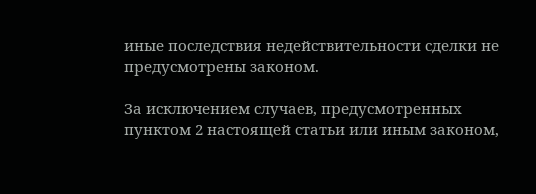иные последствия недействительности сделки не предусмотрены законом.

За исключением случаев, предусмотренных пунктом 2 настоящей статьи или иным законом,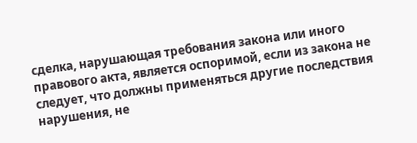сделка, нарушающая требования закона или иного правового акта, является оспоримой, если из закона не следует, что должны применяться другие последствия нарушения, не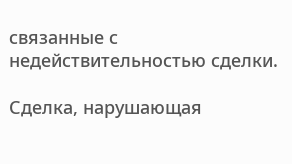связанные с недействительностью сделки.

Сделка, нарушающая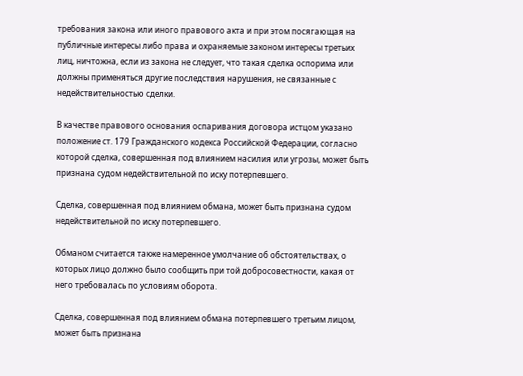требования закона или иного правового акта и при этом посягающая на публичные интересы либо права и охраняемые законом интересы третьих лиц, ничтожна, если из закона не следует, что такая сделка оспорима или должны применяться другие последствия нарушения, не связанные с недействительностью сделки.

В качестве правового основания оспаривания договора истцом указано положение ст. 179 Гражданского кодекса Российской Федерации, согласно которой сделка, совершенная под влиянием насилия или угрозы, может быть признана судом недействительной по иску потерпевшего.

Сделка, совершенная под влиянием обмана, может быть признана судом недействительной по иску потерпевшего.

Обманом считается также намеренное умолчание об обстоятельствах, о которых лицо должно было сообщить при той добросовестности, какая от него требовалась по условиям оборота.

Сделка, совершенная под влиянием обмана потерпевшего третьим лицом, может быть признана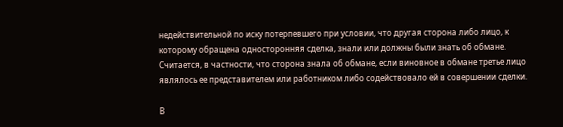недействительной по иску потерпевшего при условии, что другая сторона либо лицо, к которому обращена односторонняя сделка, знали или должны были знать об обмане. Считается, в частности, что сторона знала об обмане, если виновное в обмане третье лицо являлось ее представителем или работником либо содействовало ей в совершении сделки.

В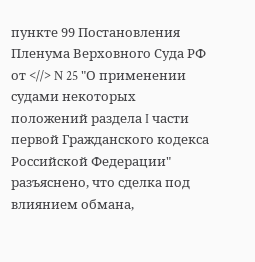пункте 99 Постановления Пленума Верховного Суда РФ от <//> N 25 "О применении судами некоторых положений раздела I части первой Гражданского кодекса Российской Федерации" разъяснено, что сделка под влиянием обмана,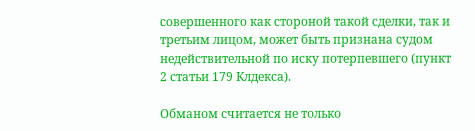совершенного как стороной такой сделки, так и третьим лицом, может быть признана судом недействительной по иску потерпевшего (пункт 2 статьи 179 Клдекса).

Обманом считается не только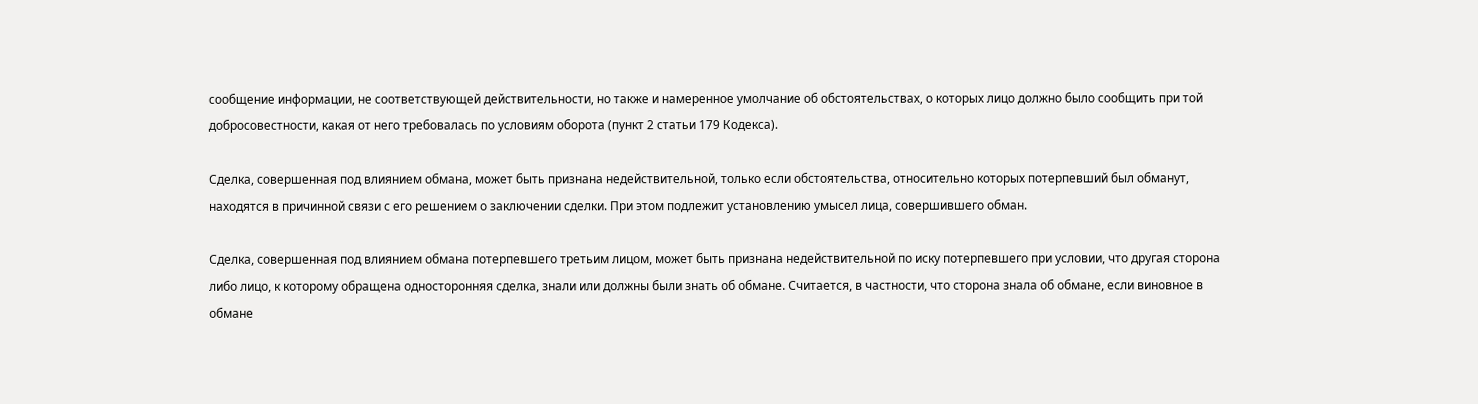сообщение информации, не соответствующей действительности, но также и намеренное умолчание об обстоятельствах, о которых лицо должно было сообщить при той добросовестности, какая от него требовалась по условиям оборота (пункт 2 статьи 179 Кодекса).

Сделка, совершенная под влиянием обмана, может быть признана недействительной, только если обстоятельства, относительно которых потерпевший был обманут, находятся в причинной связи с его решением о заключении сделки. При этом подлежит установлению умысел лица, совершившего обман.

Сделка, совершенная под влиянием обмана потерпевшего третьим лицом, может быть признана недействительной по иску потерпевшего при условии, что другая сторона либо лицо, к которому обращена односторонняя сделка, знали или должны были знать об обмане. Считается, в частности, что сторона знала об обмане, если виновное в обмане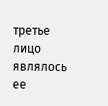третье лицо являлось ее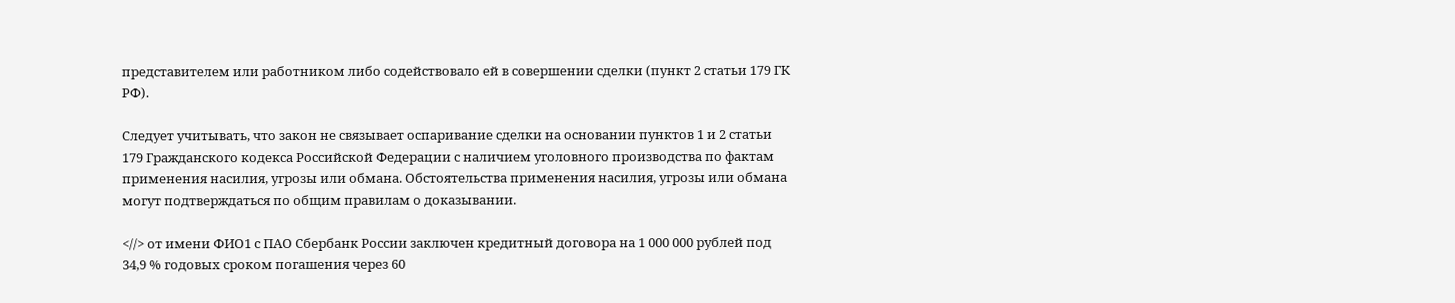представителем или работником либо содействовало ей в совершении сделки (пункт 2 статьи 179 ГК РФ).

Следует учитывать, что закон не связывает оспаривание сделки на основании пунктов 1 и 2 статьи 179 Гражданского кодекса Российской Федерации с наличием уголовного производства по фактам применения насилия, угрозы или обмана. Обстоятельства применения насилия, угрозы или обмана могут подтверждаться по общим правилам о доказывании.

<//> от имени ФИО1 с ПАО Сбербанк России заключен кредитный договора на 1 000 000 рублей под 34,9 % годовых сроком погашения через 60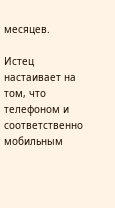месяцев.

Истец настаивает на том, что телефоном и соответственно мобильным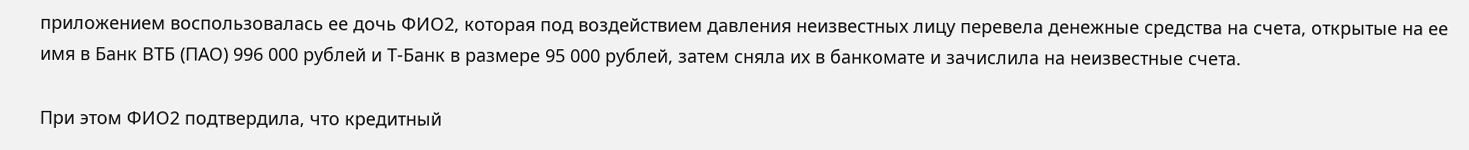приложением воспользовалась ее дочь ФИО2, которая под воздействием давления неизвестных лицу перевела денежные средства на счета, открытые на ее имя в Банк ВТБ (ПАО) 996 000 рублей и Т-Банк в размере 95 000 рублей, затем сняла их в банкомате и зачислила на неизвестные счета.

При этом ФИО2 подтвердила, что кредитный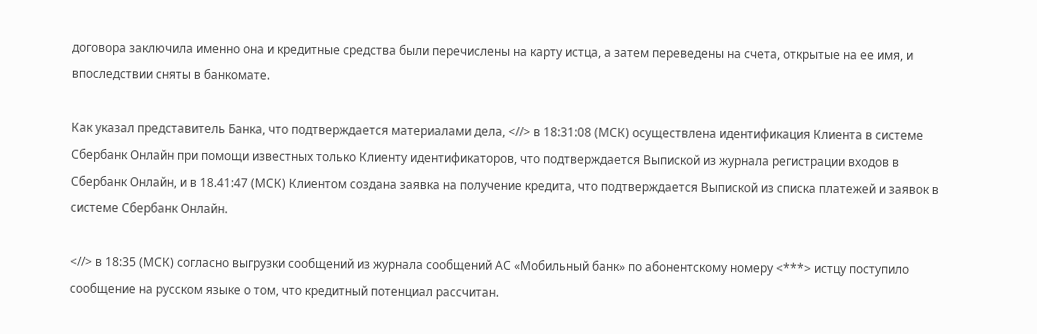договора заключила именно она и кредитные средства были перечислены на карту истца, а затем переведены на счета, открытые на ее имя, и впоследствии сняты в банкомате.

Как указал представитель Банка, что подтверждается материалами дела, <//> в 18:31:08 (МСК) осуществлена идентификация Клиента в системе Сбербанк Онлайн при помощи известных только Клиенту идентификаторов, что подтверждается Выпиской из журнала регистрации входов в Сбербанк Онлайн, и в 18.41:47 (МСК) Клиентом создана заявка на получение кредита, что подтверждается Выпиской из списка платежей и заявок в системе Сбербанк Онлайн.

<//> в 18:35 (МСК) согласно выгрузки сообщений из журнала сообщений АС «Мобильный банк» по абонентскому номеру <***> истцу поступило сообщение на русском языке о том, что кредитный потенциал рассчитан.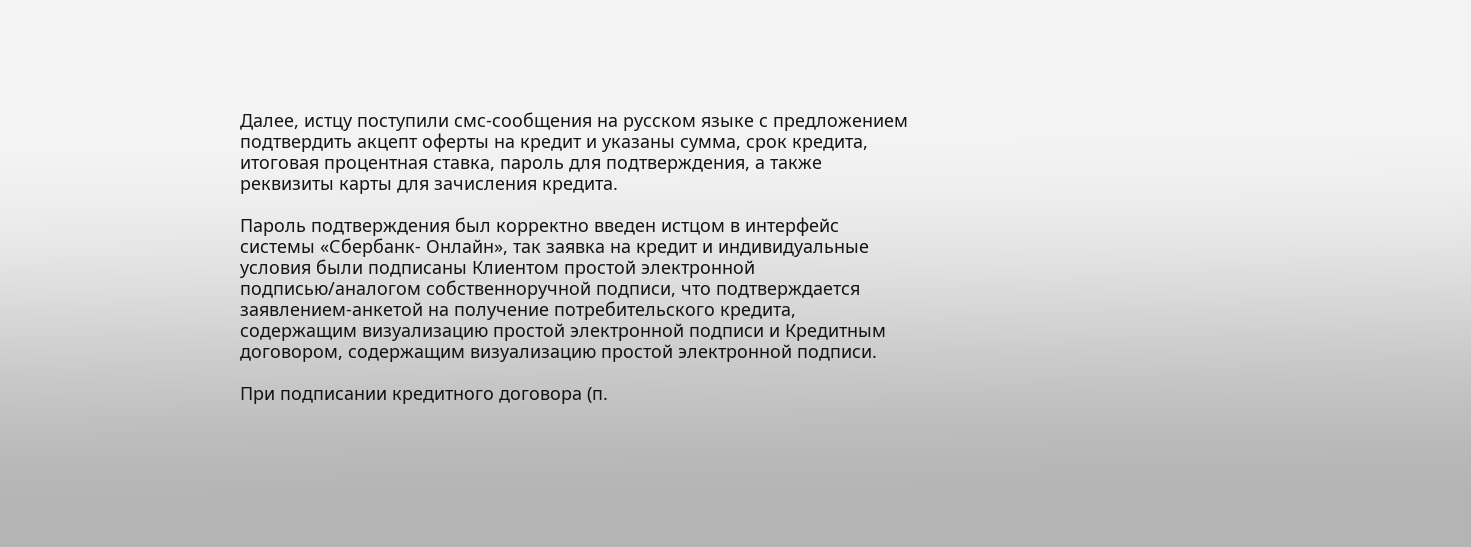Далее, истцу поступили смс-сообщения на русском языке с предложением подтвердить акцепт оферты на кредит и указаны сумма, срок кредита, итоговая процентная ставка, пароль для подтверждения, а также реквизиты карты для зачисления кредита.

Пароль подтверждения был корректно введен истцом в интерфейс системы «Сбербанк- Онлайн», так заявка на кредит и индивидуальные условия были подписаны Клиентом простой электронной подписью/аналогом собственноручной подписи, что подтверждается заявлением-анкетой на получение потребительского кредита, содержащим визуализацию простой электронной подписи и Кредитным договором, содержащим визуализацию простой электронной подписи.

При подписании кредитного договора (п.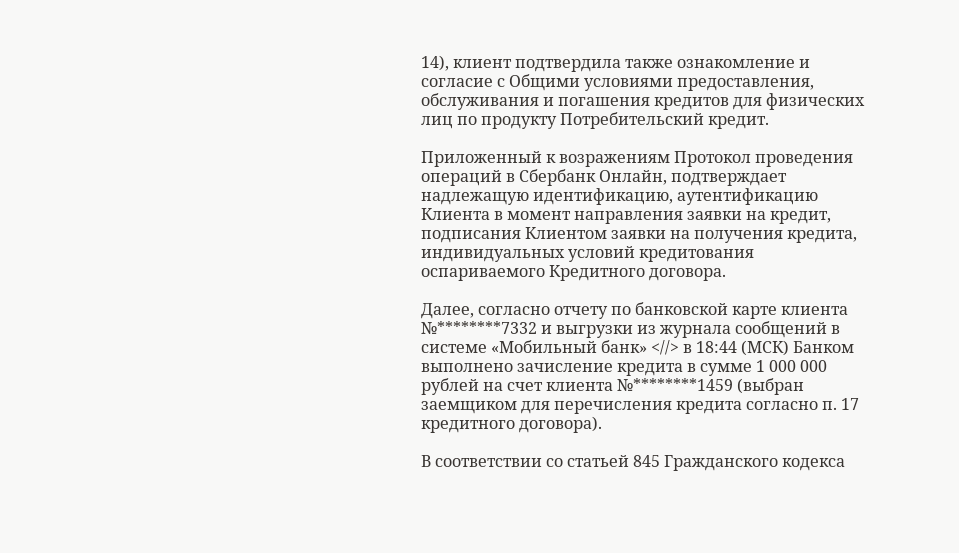14), клиент подтвердила также ознакомление и согласие с Общими условиями предоставления, обслуживания и погашения кредитов для физических лиц по продукту Потребительский кредит.

Приложенный к возражениям Протокол проведения операций в Сбербанк Онлайн, подтверждает надлежащую идентификацию, аутентификацию Клиента в момент направления заявки на кредит, подписания Клиентом заявки на получения кредита, индивидуальных условий кредитования оспариваемого Кредитного договора.

Далее, согласно отчету по банковской карте клиента №********7332 и выгрузки из журнала сообщений в системе «Мобильный банк» <//> в 18:44 (МСК) Банком выполнено зачисление кредита в сумме 1 000 000 рублей на счет клиента №********1459 (выбран заемщиком для перечисления кредита согласно п. 17 кредитного договора).

В соответствии со статьей 845 Гражданского кодекса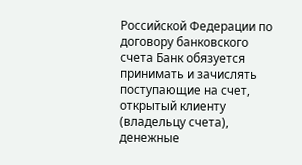Российской Федерации по договору банковского счета Банк обязуется принимать и зачислять поступающие на счет, открытый клиенту (владельцу счета), денежные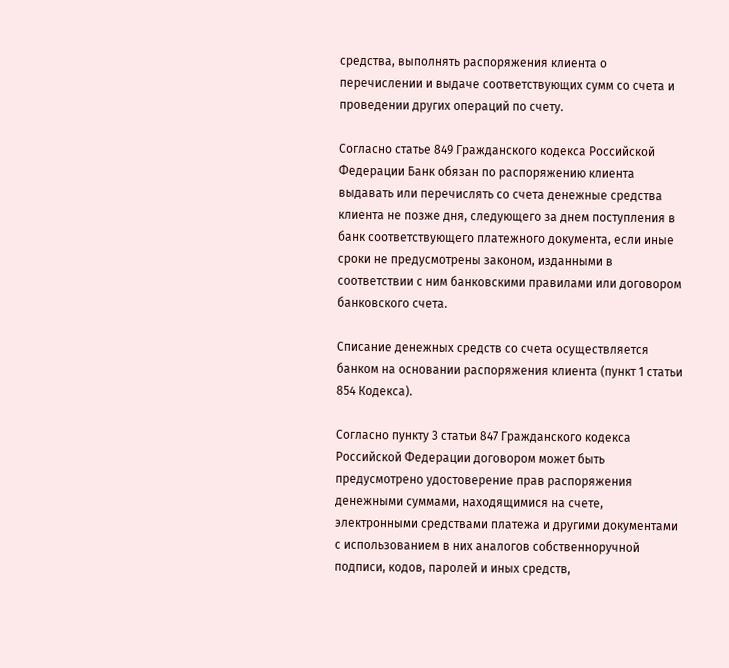средства, выполнять распоряжения клиента о перечислении и выдаче соответствующих сумм со счета и проведении других операций по счету.

Согласно статье 849 Гражданского кодекса Российской Федерации Банк обязан по распоряжению клиента выдавать или перечислять со счета денежные средства клиента не позже дня, следующего за днем поступления в банк соответствующего платежного документа, если иные сроки не предусмотрены законом, изданными в соответствии с ним банковскими правилами или договором банковского счета.

Списание денежных средств со счета осуществляется банком на основании распоряжения клиента (пункт 1 статьи 854 Кодекса).

Согласно пункту 3 статьи 847 Гражданского кодекса Российской Федерации договором может быть предусмотрено удостоверение прав распоряжения денежными суммами, находящимися на счете, электронными средствами платежа и другими документами с использованием в них аналогов собственноручной подписи, кодов, паролей и иных средств,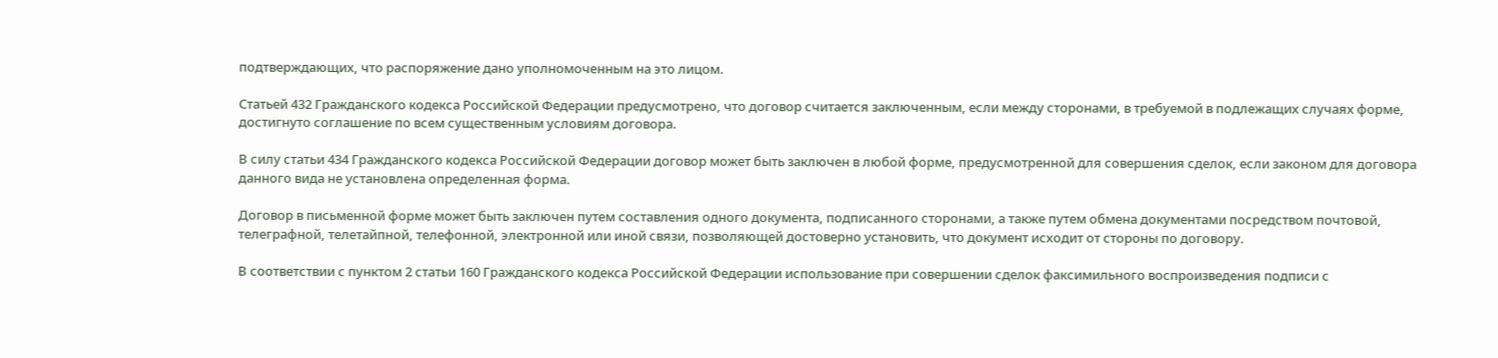подтверждающих, что распоряжение дано уполномоченным на это лицом.

Статьей 432 Гражданского кодекса Российской Федерации предусмотрено, что договор считается заключенным, если между сторонами, в требуемой в подлежащих случаях форме, достигнуто соглашение по всем существенным условиям договора.

В силу статьи 434 Гражданского кодекса Российской Федерации договор может быть заключен в любой форме, предусмотренной для совершения сделок, если законом для договора данного вида не установлена определенная форма.

Договор в письменной форме может быть заключен путем составления одного документа, подписанного сторонами, а также путем обмена документами посредством почтовой, телеграфной, телетайпной, телефонной, электронной или иной связи, позволяющей достоверно установить, что документ исходит от стороны по договору.

В соответствии с пунктом 2 статьи 160 Гражданского кодекса Российской Федерации использование при совершении сделок факсимильного воспроизведения подписи с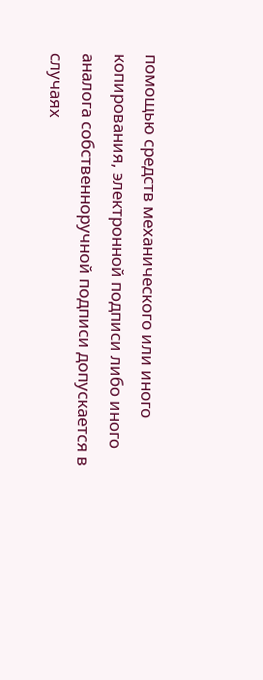помощью средств механического или иного копирования, электронной подписи либо иного аналога собственноручной подписи допускается в случаях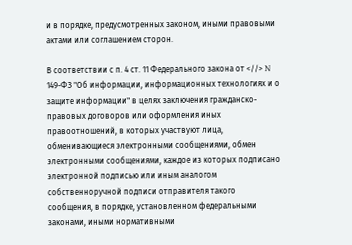и в порядке, предусмотренных законом, иными правовыми актами или соглашением сторон.

В соответствии с п. 4 ст. 11 Федерального закона от <//> N 149-ФЗ "Об информации, информационных технологиях и о защите информации" в целях заключения гражданско-правовых договоров или оформления иных правоотношений, в которых участвуют лица, обменивающиеся электронными сообщениями, обмен электронными сообщениями, каждое из которых подписано электронной подписью или иным аналогом собственноручной подписи отправителя такого сообщения, в порядке, установленном федеральными законами, иными нормативными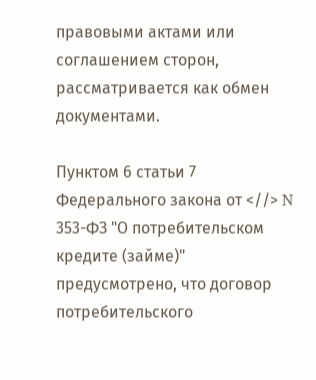правовыми актами или соглашением сторон, рассматривается как обмен документами.

Пунктом 6 статьи 7 Федерального закона от <//> N 353-ФЗ "О потребительском кредите (займе)" предусмотрено, что договор потребительского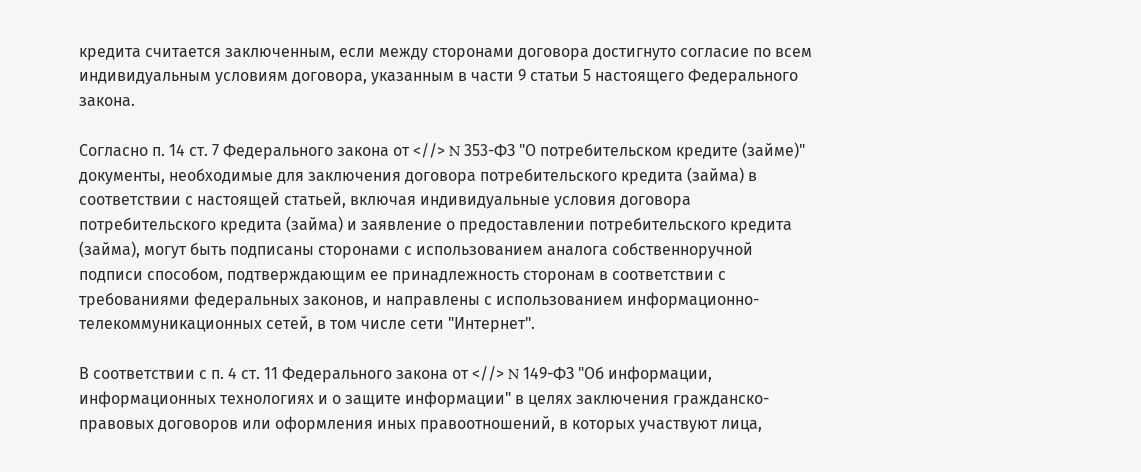кредита считается заключенным, если между сторонами договора достигнуто согласие по всем индивидуальным условиям договора, указанным в части 9 статьи 5 настоящего Федерального закона.

Согласно п. 14 ст. 7 Федерального закона от <//> N 353-ФЗ "О потребительском кредите (займе)" документы, необходимые для заключения договора потребительского кредита (займа) в соответствии с настоящей статьей, включая индивидуальные условия договора потребительского кредита (займа) и заявление о предоставлении потребительского кредита (займа), могут быть подписаны сторонами с использованием аналога собственноручной подписи способом, подтверждающим ее принадлежность сторонам в соответствии с требованиями федеральных законов, и направлены с использованием информационно-телекоммуникационных сетей, в том числе сети "Интернет".

В соответствии с п. 4 ст. 11 Федерального закона от <//> N 149-ФЗ "Об информации, информационных технологиях и о защите информации" в целях заключения гражданско-правовых договоров или оформления иных правоотношений, в которых участвуют лица,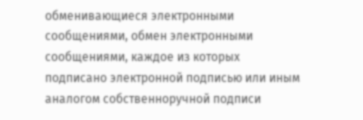обменивающиеся электронными сообщениями, обмен электронными сообщениями, каждое из которых подписано электронной подписью или иным аналогом собственноручной подписи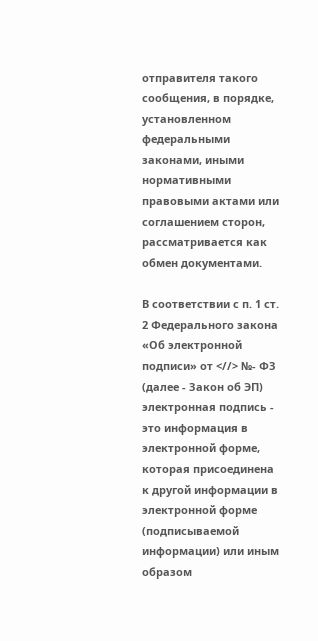отправителя такого сообщения, в порядке, установленном федеральными законами, иными нормативными правовыми актами или соглашением сторон, рассматривается как обмен документами.

В соответствии с п. 1 ст. 2 Федерального закона «Об электронной подписи» от <//> №- ФЗ (далее - Закон об ЭП) электронная подпись - это информация в электронной форме, которая присоединена к другой информации в электронной форме (подписываемой информации) или иным образом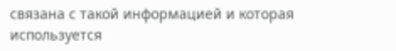связана с такой информацией и которая используется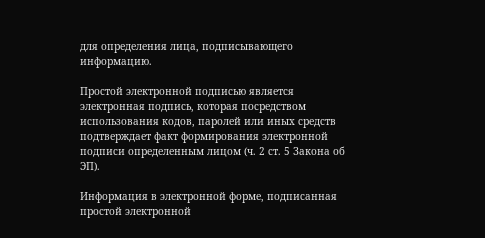для определения лица, подписывающего информацию.

Простой электронной подписью является электронная подпись, которая посредством использования кодов, паролей или иных средств подтверждает факт формирования электронной подписи определенным лицом (ч. 2 ст. 5 Закона об ЭП).

Информация в электронной форме, подписанная простой электронной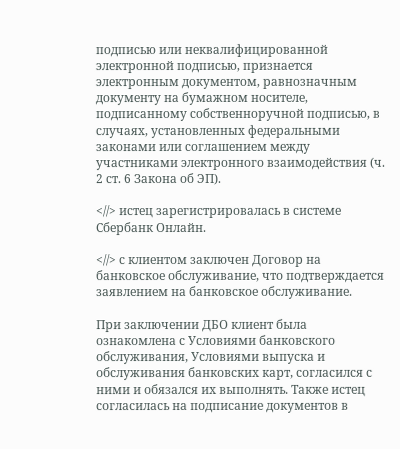подписью или неквалифицированной электронной подписью, признается электронным документом, равнозначным документу на бумажном носителе, подписанному собственноручной подписью, в случаях, установленных федеральными законами или соглашением между участниками электронного взаимодействия (ч. 2 ст. 6 Закона об ЭП).

<//> истец зарегистрировалась в системе Сбербанк Онлайн.

<//> с клиентом заключен Договор на банковское обслуживание, что подтверждается заявлением на банковское обслуживание.

При заключении ДБО клиент была ознакомлена с Условиями банковского обслуживания, Условиями выпуска и обслуживания банковских карт, согласился с ними и обязался их выполнять. Также истец согласилась на подписание документов в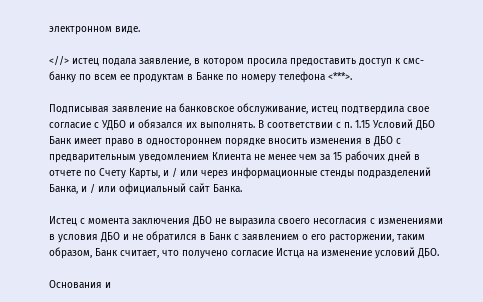электронном виде.

<//> истец подала заявление, в котором просила предоставить доступ к смс-банку по всем ее продуктам в Банке по номеру телефона <***>.

Подписывая заявление на банковское обслуживание, истец подтвердила свое согласие с УДБО и обязался их выполнять. В соответствии с п. 1.15 Условий ДБО Банк имеет право в одностороннем порядке вносить изменения в ДБО с предварительным уведомлением Клиента не менее чем за 15 рабочих дней в отчете по Счету Карты, и / или через информационные стенды подразделений Банка, и / или официальный сайт Банка.

Истец с момента заключения ДБО не выразила своего несогласия с изменениями в условия ДБО и не обратился в Банк с заявлением о его расторжении, таким образом, Банк считает, что получено согласие Истца на изменение условий ДБО.

Основания и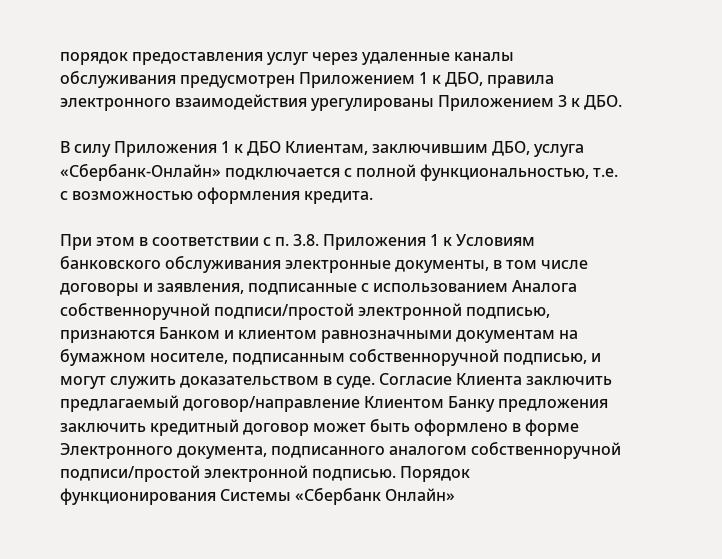порядок предоставления услуг через удаленные каналы обслуживания предусмотрен Приложением 1 к ДБО, правила электронного взаимодействия урегулированы Приложением 3 к ДБО.

В силу Приложения 1 к ДБО Клиентам, заключившим ДБО, услуга «Сбербанк-Онлайн» подключается с полной функциональностью, т.е. с возможностью оформления кредита.

При этом в соответствии с п. 3.8. Приложения 1 к Условиям банковского обслуживания электронные документы, в том числе договоры и заявления, подписанные с использованием Аналога собственноручной подписи/простой электронной подписью, признаются Банком и клиентом равнозначными документам на бумажном носителе, подписанным собственноручной подписью, и могут служить доказательством в суде. Согласие Клиента заключить предлагаемый договор/направление Клиентом Банку предложения заключить кредитный договор может быть оформлено в форме Электронного документа, подписанного аналогом собственноручной подписи/простой электронной подписью. Порядок функционирования Системы «Сбербанк Онлайн»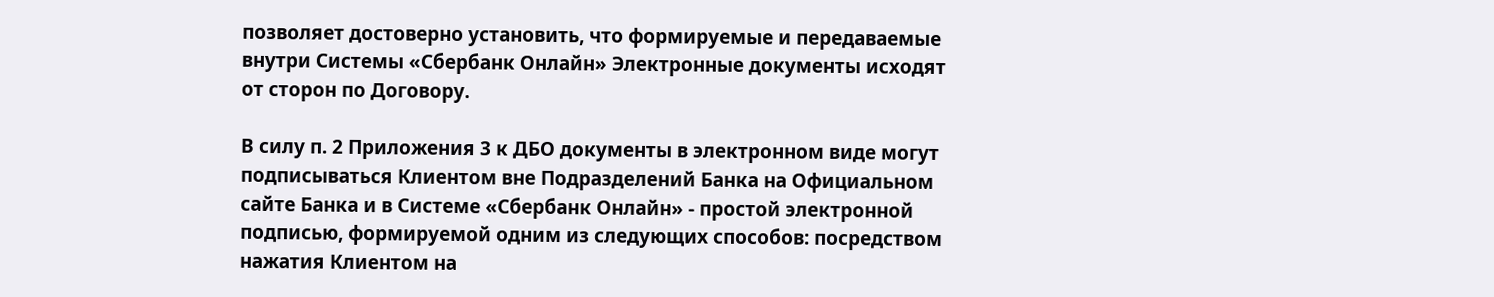позволяет достоверно установить, что формируемые и передаваемые внутри Системы «Сбербанк Онлайн» Электронные документы исходят от сторон по Договору.

В силу п. 2 Приложения 3 к ДБО документы в электронном виде могут подписываться Клиентом вне Подразделений Банка на Официальном сайте Банка и в Системе «Сбербанк Онлайн» - простой электронной подписью, формируемой одним из следующих способов: посредством нажатия Клиентом на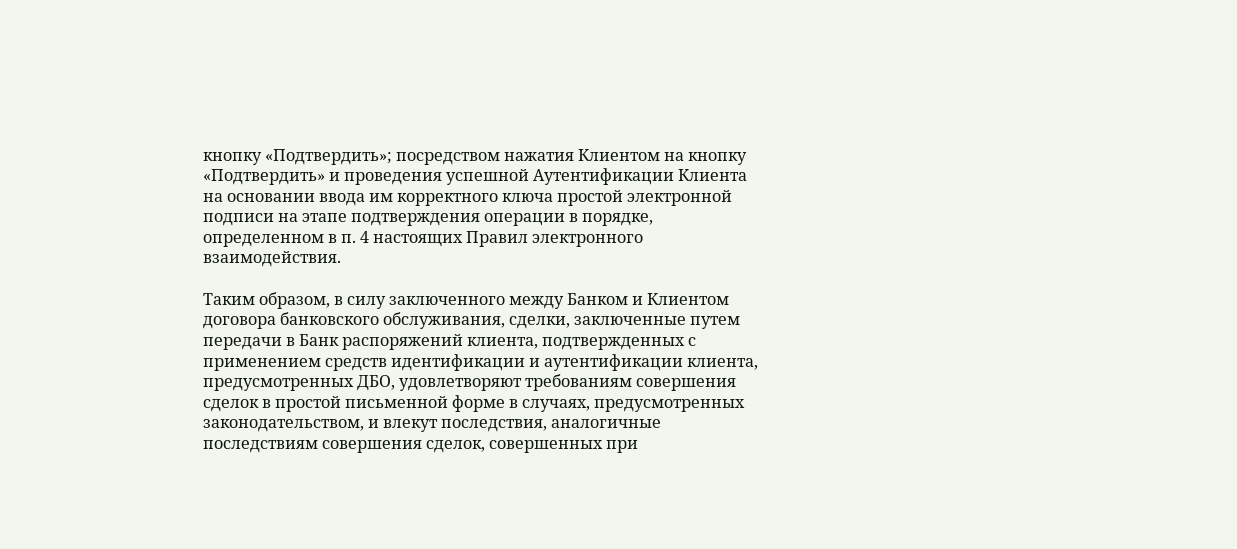кнопку «Подтвердить»; посредством нажатия Клиентом на кнопку «Подтвердить» и проведения успешной Аутентификации Клиента на основании ввода им корректного ключа простой электронной подписи на этапе подтверждения операции в порядке, определенном в п. 4 настоящих Правил электронного взаимодействия.

Таким образом, в силу заключенного между Банком и Клиентом договора банковского обслуживания, сделки, заключенные путем передачи в Банк распоряжений клиента, подтвержденных с применением средств идентификации и аутентификации клиента, предусмотренных ДБО, удовлетворяют требованиям совершения сделок в простой письменной форме в случаях, предусмотренных законодательством, и влекут последствия, аналогичные последствиям совершения сделок, совершенных при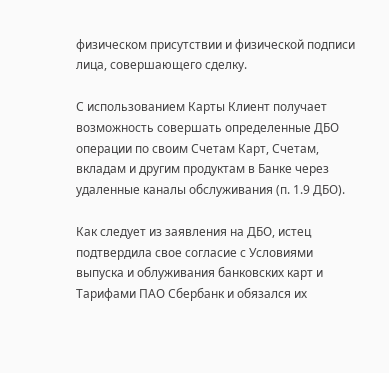физическом присутствии и физической подписи лица, совершающего сделку.

С использованием Карты Клиент получает возможность совершать определенные ДБО операции по своим Счетам Карт, Счетам, вкладам и другим продуктам в Банке через удаленные каналы обслуживания (п. 1.9 ДБО).

Как следует из заявления на ДБО, истец подтвердила свое согласие с Условиями выпуска и облуживания банковских карт и Тарифами ПАО Сбербанк и обязался их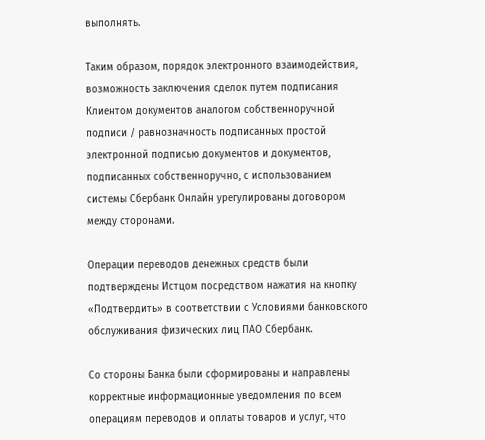выполнять.

Таким образом, порядок электронного взаимодействия, возможность заключения сделок путем подписания Клиентом документов аналогом собственноручной подписи / равнозначность подписанных простой электронной подписью документов и документов, подписанных собственноручно, с использованием системы Сбербанк Онлайн урегулированы договором между сторонами.

Операции переводов денежных средств были подтверждены Истцом посредством нажатия на кнопку «Подтвердить» в соответствии с Условиями банковского обслуживания физических лиц ПАО Сбербанк.

Со стороны Банка были сформированы и направлены корректные информационные уведомления по всем операциям переводов и оплаты товаров и услуг, что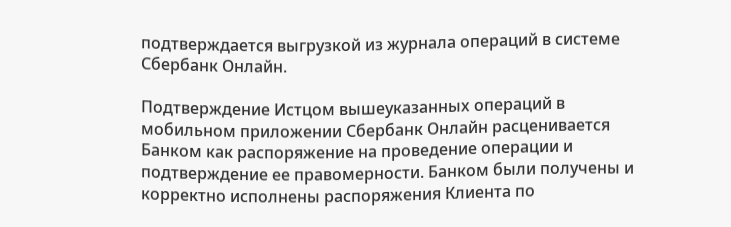подтверждается выгрузкой из журнала операций в системе Сбербанк Онлайн.

Подтверждение Истцом вышеуказанных операций в мобильном приложении Сбербанк Онлайн расценивается Банком как распоряжение на проведение операции и подтверждение ее правомерности. Банком были получены и корректно исполнены распоряжения Клиента по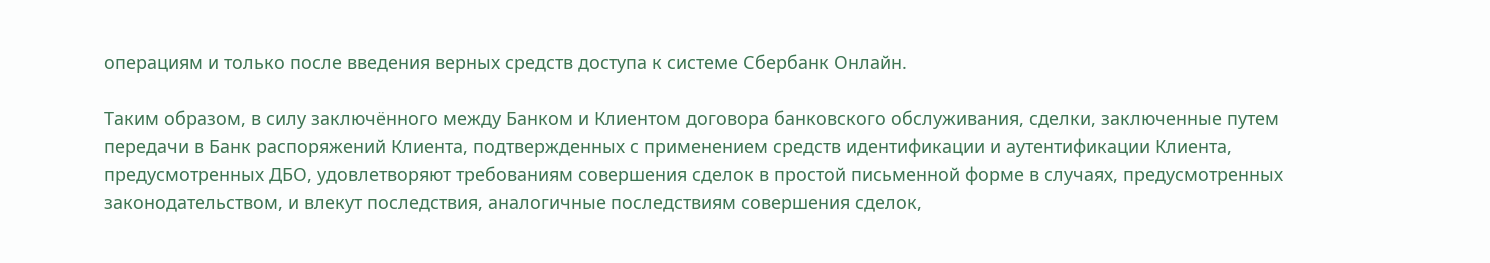операциям и только после введения верных средств доступа к системе Сбербанк Онлайн.

Таким образом, в силу заключённого между Банком и Клиентом договора банковского обслуживания, сделки, заключенные путем передачи в Банк распоряжений Клиента, подтвержденных с применением средств идентификации и аутентификации Клиента, предусмотренных ДБО, удовлетворяют требованиям совершения сделок в простой письменной форме в случаях, предусмотренных законодательством, и влекут последствия, аналогичные последствиям совершения сделок,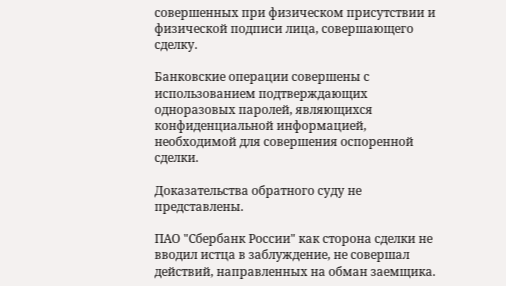совершенных при физическом присутствии и физической подписи лица, совершающего сделку.

Банковские операции совершены с использованием подтверждающих одноразовых паролей, являющихся конфиденциальной информацией, необходимой для совершения оспоренной сделки.

Доказательства обратного суду не представлены.

ПАО "Сбербанк России" как сторона сделки не вводил истца в заблуждение, не совершал действий, направленных на обман заемщика.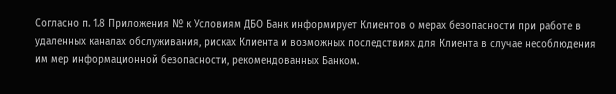Согласно п. 1.8 Приложения № к Условиям ДБО Банк информирует Клиентов о мерах безопасности при работе в удаленных каналах обслуживания, рисках Клиента и возможных последствиях для Клиента в случае несоблюдения им мер информационной безопасности, рекомендованных Банком.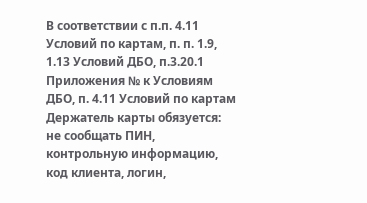В соответствии с п.п. 4.11 Условий по картам, п. п. 1.9, 1.13 Условий ДБО, п.3.20.1 Приложения № к Условиям ДБО, п. 4.11 Условий по картам Держатель карты обязуется: не сообщать ПИН, контрольную информацию, код клиента, логин,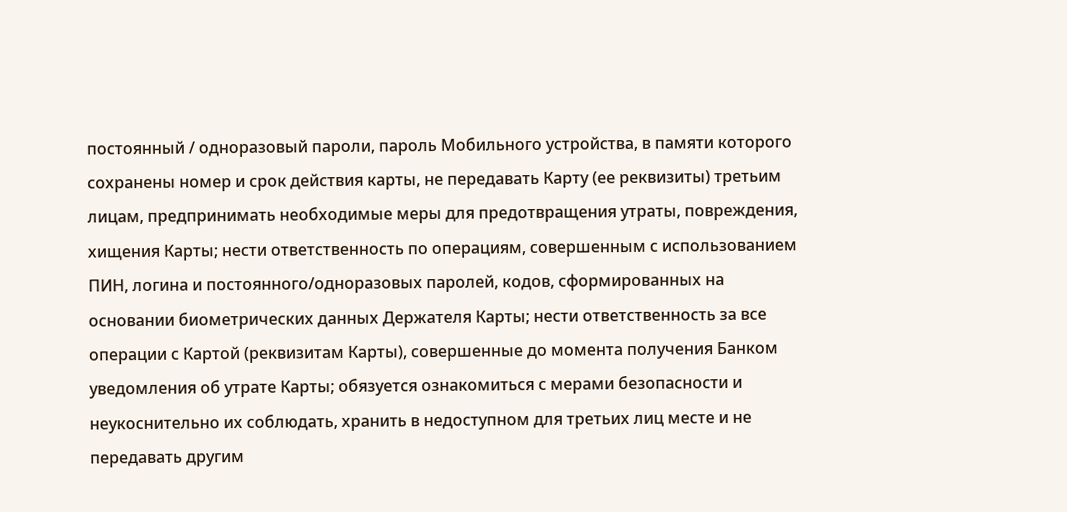постоянный / одноразовый пароли, пароль Мобильного устройства, в памяти которого сохранены номер и срок действия карты, не передавать Карту (ее реквизиты) третьим лицам, предпринимать необходимые меры для предотвращения утраты, повреждения, хищения Карты; нести ответственность по операциям, совершенным с использованием ПИН, логина и постоянного/одноразовых паролей, кодов, сформированных на основании биометрических данных Держателя Карты; нести ответственность за все операции с Картой (реквизитам Карты), совершенные до момента получения Банком уведомления об утрате Карты; обязуется ознакомиться с мерами безопасности и неукоснительно их соблюдать, хранить в недоступном для третьих лиц месте и не передавать другим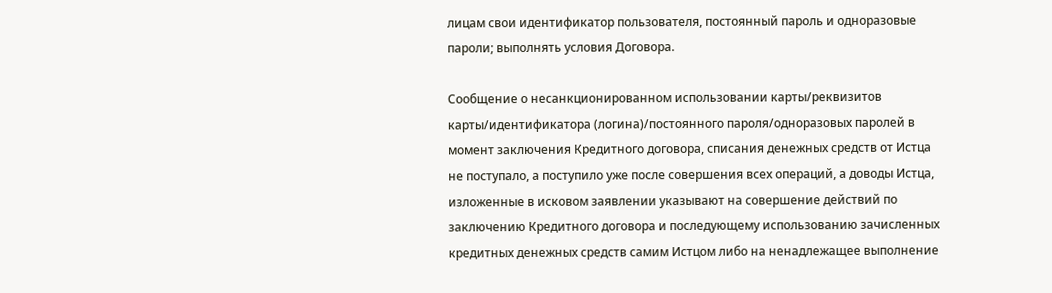лицам свои идентификатор пользователя, постоянный пароль и одноразовые пароли; выполнять условия Договора.

Сообщение о несанкционированном использовании карты/реквизитов карты/идентификатора (логина)/постоянного пароля/одноразовых паролей в момент заключения Кредитного договора, списания денежных средств от Истца не поступало, а поступило уже после совершения всех операций, а доводы Истца, изложенные в исковом заявлении указывают на совершение действий по заключению Кредитного договора и последующему использованию зачисленных кредитных денежных средств самим Истцом либо на ненадлежащее выполнение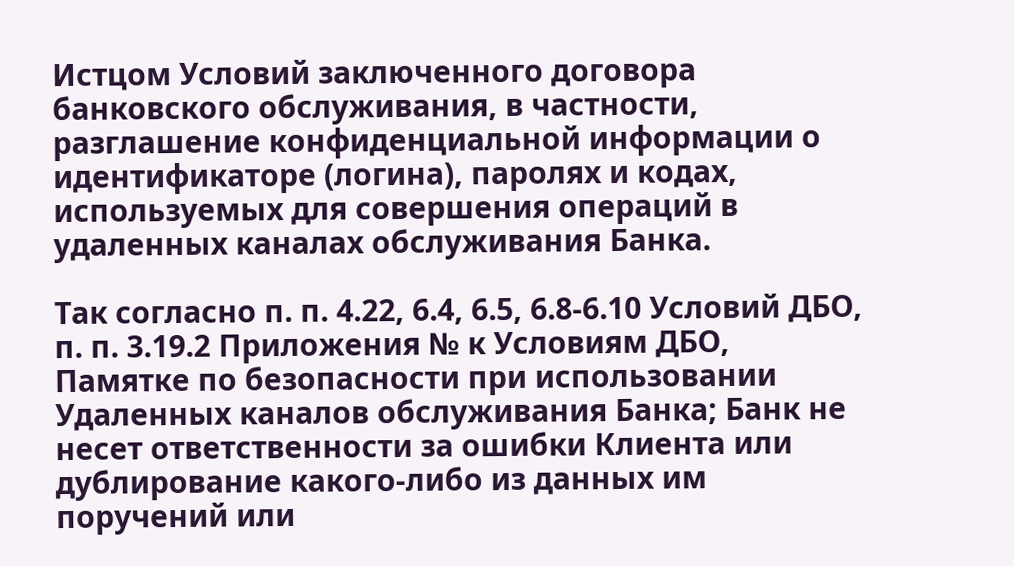Истцом Условий заключенного договора банковского обслуживания, в частности, разглашение конфиденциальной информации о идентификаторе (логина), паролях и кодах, используемых для совершения операций в удаленных каналах обслуживания Банка.

Так согласно п. п. 4.22, 6.4, 6.5, 6.8-6.10 Условий ДБО, п. п. 3.19.2 Приложения № к Условиям ДБО, Памятке по безопасности при использовании Удаленных каналов обслуживания Банка; Банк не несет ответственности за ошибки Клиента или дублирование какого-либо из данных им поручений или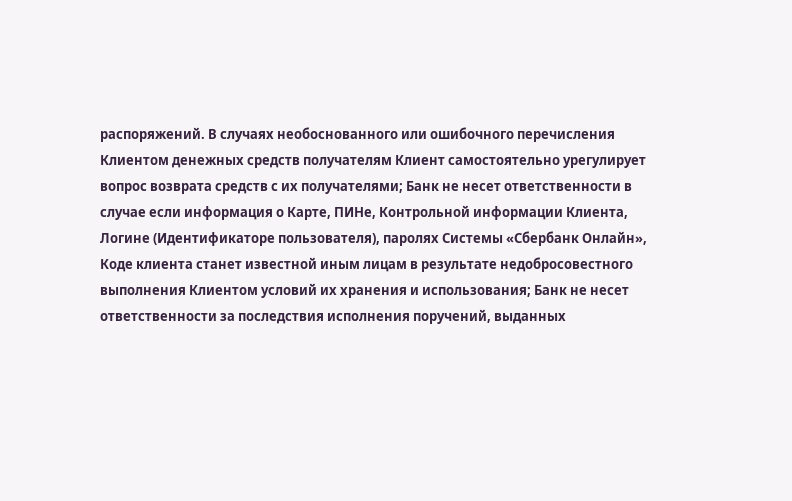распоряжений. В случаях необоснованного или ошибочного перечисления Клиентом денежных средств получателям Клиент самостоятельно урегулирует вопрос возврата средств с их получателями; Банк не несет ответственности в случае если информация о Карте, ПИНе, Контрольной информации Клиента, Логине (Идентификаторе пользователя), паролях Системы «Сбербанк Онлайн», Коде клиента станет известной иным лицам в результате недобросовестного выполнения Клиентом условий их хранения и использования; Банк не несет ответственности за последствия исполнения поручений, выданных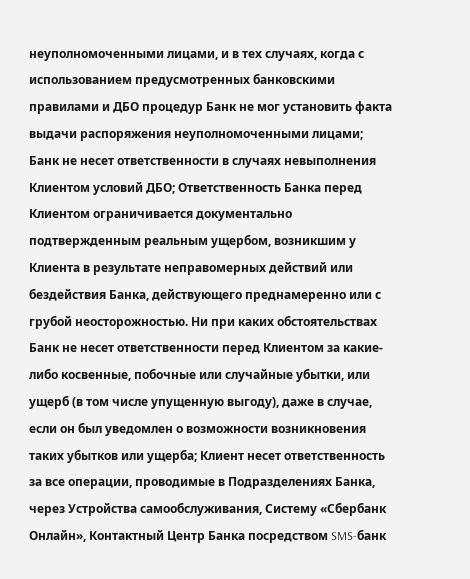неуполномоченными лицами, и в тех случаях, когда с использованием предусмотренных банковскими правилами и ДБО процедур Банк не мог установить факта выдачи распоряжения неуполномоченными лицами; Банк не несет ответственности в случаях невыполнения Клиентом условий ДБО; Ответственность Банка перед Клиентом ограничивается документально подтвержденным реальным ущербом, возникшим у Клиента в результате неправомерных действий или бездействия Банка, действующего преднамеренно или с грубой неосторожностью. Ни при каких обстоятельствах Банк не несет ответственности перед Клиентом за какие-либо косвенные, побочные или случайные убытки, или ущерб (в том числе упущенную выгоду), даже в случае, если он был уведомлен о возможности возникновения таких убытков или ущерба; Клиент несет ответственность за все операции, проводимые в Подразделениях Банка, через Устройства самообслуживания, Систему «Сбербанк Онлайн», Контактный Центр Банка посредством SMS-банк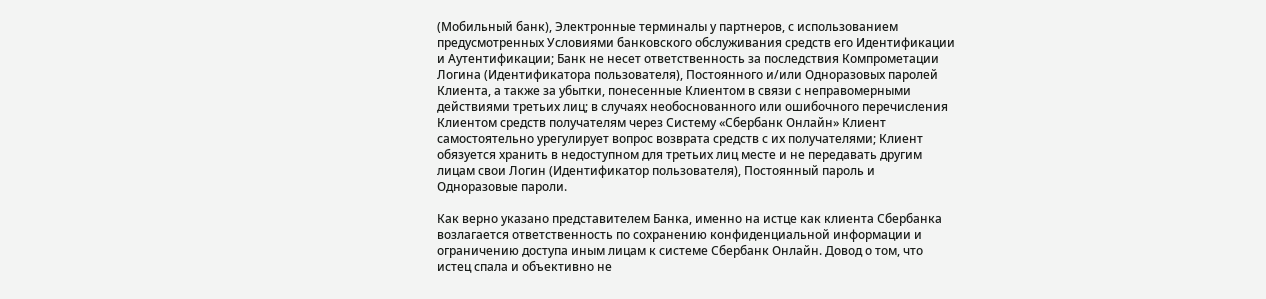(Мобильный банк), Электронные терминалы у партнеров, с использованием предусмотренных Условиями банковского обслуживания средств его Идентификации и Аутентификации; Банк не несет ответственность за последствия Компрометации Логина (Идентификатора пользователя), Постоянного и/или Одноразовых паролей Клиента, а также за убытки, понесенные Клиентом в связи с неправомерными действиями третьих лиц; в случаях необоснованного или ошибочного перечисления Клиентом средств получателям через Систему «Сбербанк Онлайн» Клиент самостоятельно урегулирует вопрос возврата средств с их получателями; Клиент обязуется хранить в недоступном для третьих лиц месте и не передавать другим лицам свои Логин (Идентификатор пользователя), Постоянный пароль и Одноразовые пароли.

Как верно указано представителем Банка, именно на истце как клиента Сбербанка возлагается ответственность по сохранению конфиденциальной информации и ограничению доступа иным лицам к системе Сбербанк Онлайн. Довод о том, что истец спала и объективно не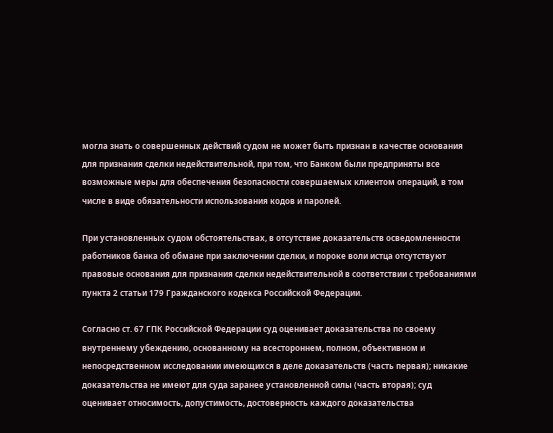могла знать о совершенных действий судом не может быть признан в качестве основания для признания сделки недействительной, при том, что Банком были предприняты все возможные меры для обеспечения безопасности совершаемых клиентом операций, в том числе в виде обязательности использования кодов и паролей.

При установленных судом обстоятельствах, в отсутствие доказательств осведомленности работников банка об обмане при заключении сделки, и пороке воли истца отсутствуют правовые основания для признания сделки недействительной в соответствии с требованиями пункта 2 статьи 179 Гражданского кодекса Российской Федерации.

Согласно ст. 67 ГПК Российской Федерации суд оценивает доказательства по своему внутреннему убеждению, основанному на всестороннем, полном, объективном и непосредственном исследовании имеющихся в деле доказательств (часть первая); никакие доказательства не имеют для суда заранее установленной силы (часть вторая); суд оценивает относимость, допустимость, достоверность каждого доказательства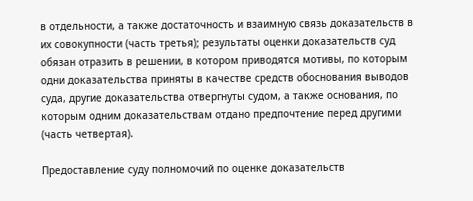в отдельности, а также достаточность и взаимную связь доказательств в их совокупности (часть третья); результаты оценки доказательств суд обязан отразить в решении, в котором приводятся мотивы, по которым одни доказательства приняты в качестве средств обоснования выводов суда, другие доказательства отвергнуты судом, а также основания, по которым одним доказательствам отдано предпочтение перед другими (часть четвертая).

Предоставление суду полномочий по оценке доказательств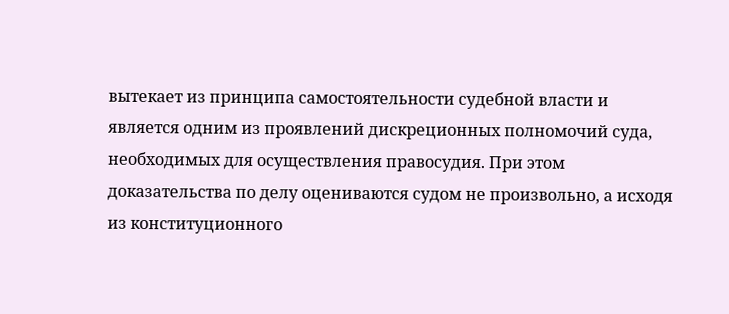вытекает из принципа самостоятельности судебной власти и является одним из проявлений дискреционных полномочий суда, необходимых для осуществления правосудия. При этом доказательства по делу оцениваются судом не произвольно, а исходя из конституционного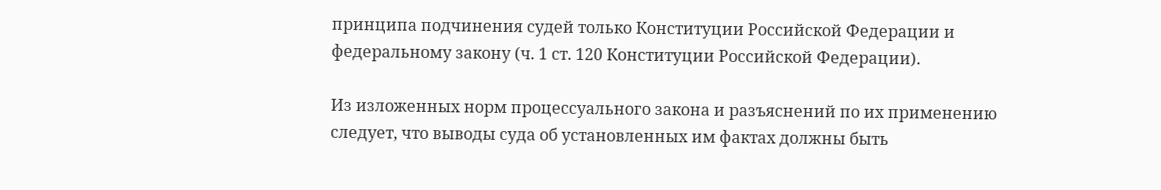принципа подчинения судей только Конституции Российской Федерации и федеральному закону (ч. 1 ст. 120 Конституции Российской Федерации).

Из изложенных норм процессуального закона и разъяснений по их применению следует, что выводы суда об установленных им фактах должны быть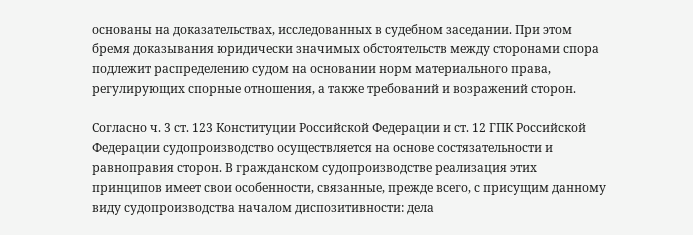основаны на доказательствах, исследованных в судебном заседании. При этом бремя доказывания юридически значимых обстоятельств между сторонами спора подлежит распределению судом на основании норм материального права, регулирующих спорные отношения, а также требований и возражений сторон.

Согласно ч. 3 ст. 123 Конституции Российской Федерации и ст. 12 ГПК Российской Федерации судопроизводство осуществляется на основе состязательности и равноправия сторон. В гражданском судопроизводстве реализация этих принципов имеет свои особенности, связанные, прежде всего, с присущим данному виду судопроизводства началом диспозитивности: дела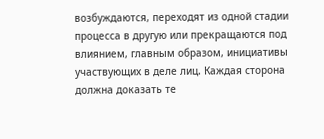возбуждаются, переходят из одной стадии процесса в другую или прекращаются под влиянием, главным образом, инициативы участвующих в деле лиц. Каждая сторона должна доказать те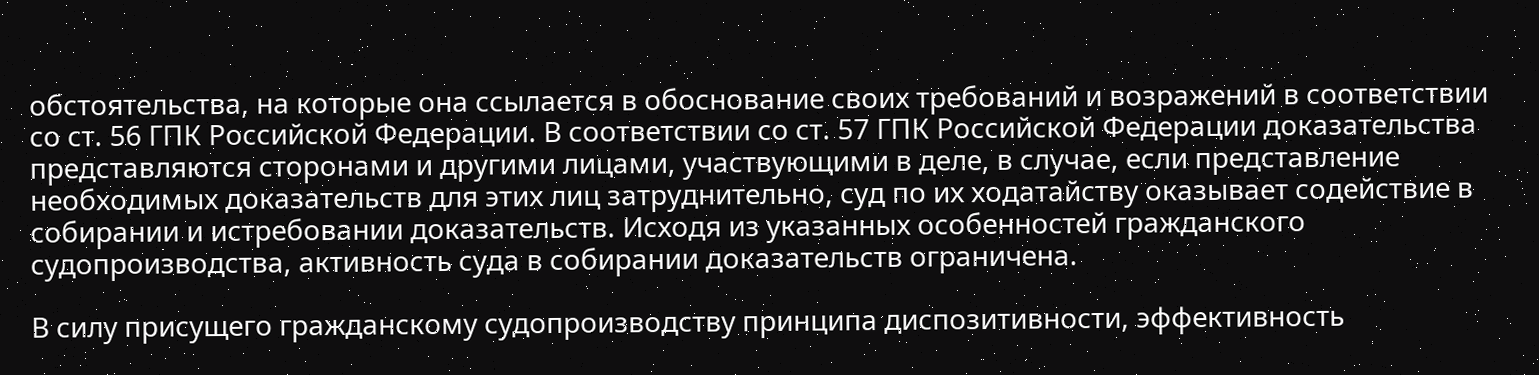обстоятельства, на которые она ссылается в обоснование своих требований и возражений в соответствии со ст. 56 ГПК Российской Федерации. В соответствии со ст. 57 ГПК Российской Федерации доказательства представляются сторонами и другими лицами, участвующими в деле, в случае, если представление необходимых доказательств для этих лиц затруднительно, суд по их ходатайству оказывает содействие в собирании и истребовании доказательств. Исходя из указанных особенностей гражданского судопроизводства, активность суда в собирании доказательств ограничена.

В силу присущего гражданскому судопроизводству принципа диспозитивности, эффективность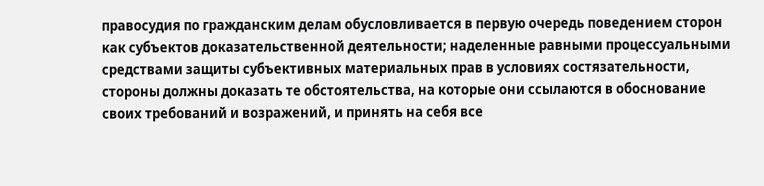правосудия по гражданским делам обусловливается в первую очередь поведением сторон как субъектов доказательственной деятельности; наделенные равными процессуальными средствами защиты субъективных материальных прав в условиях состязательности, стороны должны доказать те обстоятельства, на которые они ссылаются в обоснование своих требований и возражений, и принять на себя все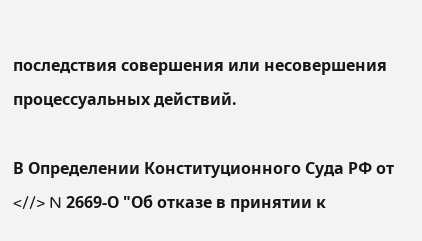последствия совершения или несовершения процессуальных действий.

В Определении Конституционного Суда РФ от <//> N 2669-О "Об отказе в принятии к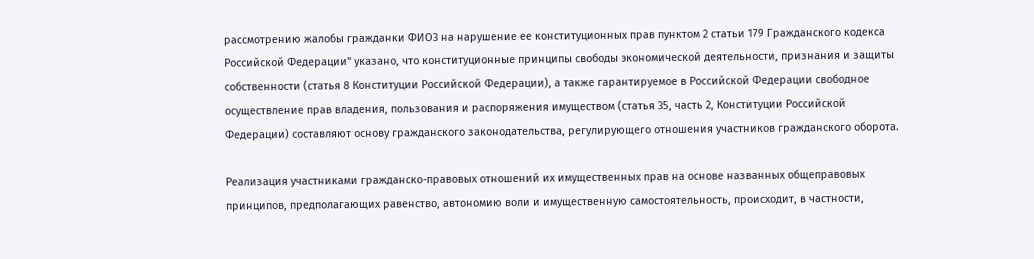рассмотрению жалобы гражданки ФИО3 на нарушение ее конституционных прав пунктом 2 статьи 179 Гражданского кодекса Российской Федерации" указано, что конституционные принципы свободы экономической деятельности, признания и защиты собственности (статья 8 Конституции Российской Федерации), а также гарантируемое в Российской Федерации свободное осуществление прав владения, пользования и распоряжения имуществом (статья 35, часть 2, Конституции Российской Федерации) составляют основу гражданского законодательства, регулирующего отношения участников гражданского оборота.

Реализация участниками гражданско-правовых отношений их имущественных прав на основе названных общеправовых принципов, предполагающих равенство, автономию воли и имущественную самостоятельность, происходит, в частности,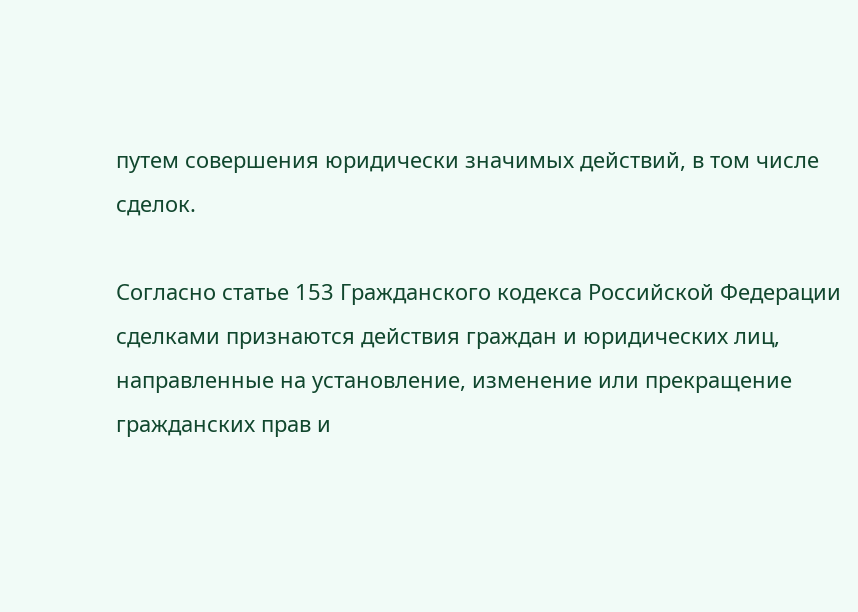путем совершения юридически значимых действий, в том числе сделок.

Согласно статье 153 Гражданского кодекса Российской Федерации сделками признаются действия граждан и юридических лиц, направленные на установление, изменение или прекращение гражданских прав и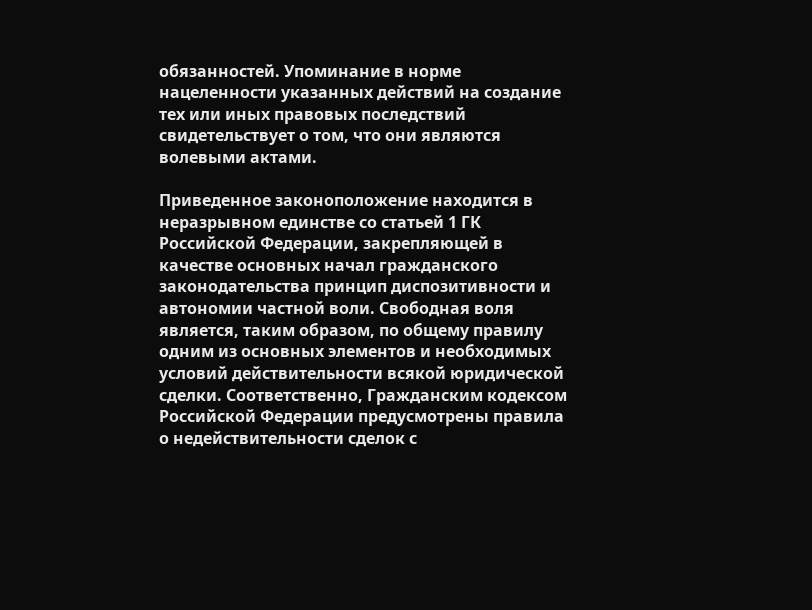обязанностей. Упоминание в норме нацеленности указанных действий на создание тех или иных правовых последствий свидетельствует о том, что они являются волевыми актами.

Приведенное законоположение находится в неразрывном единстве со статьей 1 ГК Российской Федерации, закрепляющей в качестве основных начал гражданского законодательства принцип диспозитивности и автономии частной воли. Свободная воля является, таким образом, по общему правилу одним из основных элементов и необходимых условий действительности всякой юридической сделки. Соответственно, Гражданским кодексом Российской Федерации предусмотрены правила о недействительности сделок с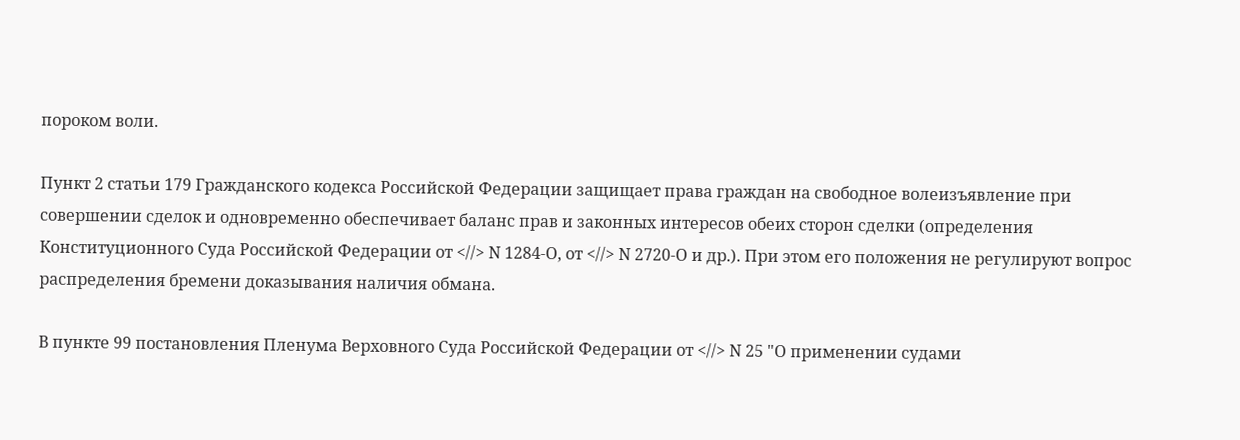пороком воли.

Пункт 2 статьи 179 Гражданского кодекса Российской Федерации защищает права граждан на свободное волеизъявление при совершении сделок и одновременно обеспечивает баланс прав и законных интересов обеих сторон сделки (определения Конституционного Суда Российской Федерации от <//> N 1284-О, от <//> N 2720-О и др.). При этом его положения не регулируют вопрос распределения бремени доказывания наличия обмана.

В пункте 99 постановления Пленума Верховного Суда Российской Федерации от <//> N 25 "О применении судами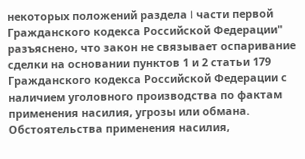некоторых положений раздела I части первой Гражданского кодекса Российской Федерации" разъяснено, что закон не связывает оспаривание сделки на основании пунктов 1 и 2 статьи 179 Гражданского кодекса Российской Федерации с наличием уголовного производства по фактам применения насилия, угрозы или обмана. Обстоятельства применения насилия,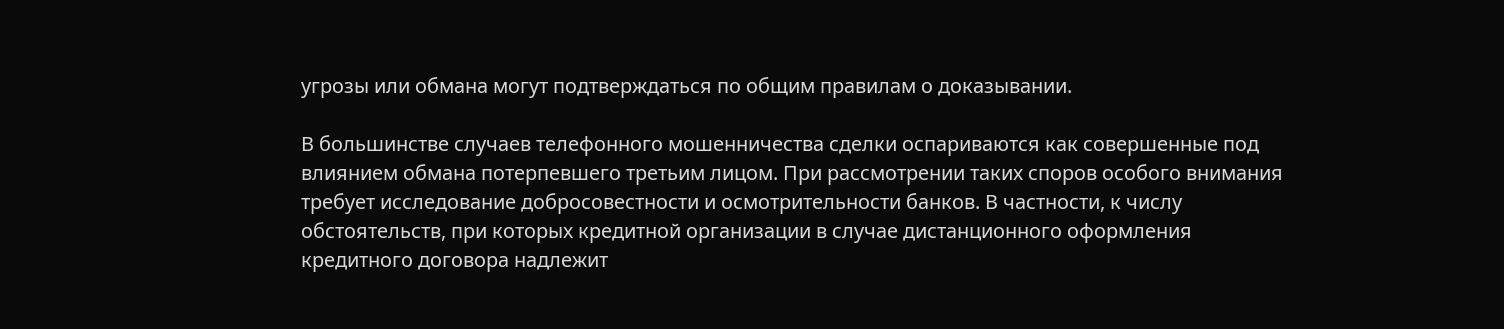угрозы или обмана могут подтверждаться по общим правилам о доказывании.

В большинстве случаев телефонного мошенничества сделки оспариваются как совершенные под влиянием обмана потерпевшего третьим лицом. При рассмотрении таких споров особого внимания требует исследование добросовестности и осмотрительности банков. В частности, к числу обстоятельств, при которых кредитной организации в случае дистанционного оформления кредитного договора надлежит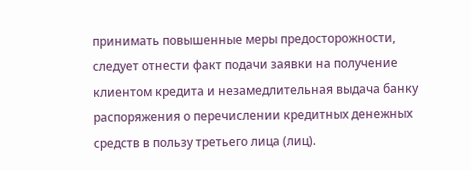принимать повышенные меры предосторожности, следует отнести факт подачи заявки на получение клиентом кредита и незамедлительная выдача банку распоряжения о перечислении кредитных денежных средств в пользу третьего лица (лиц).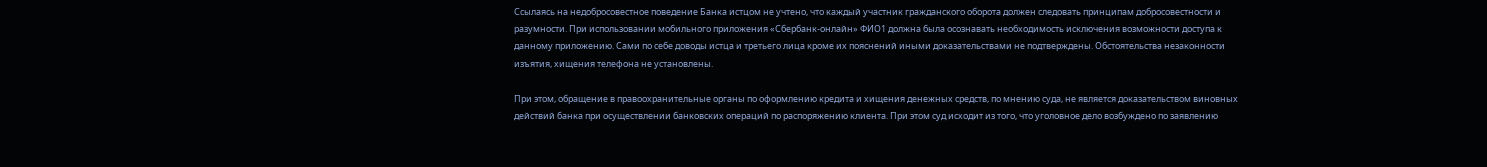Ссылаясь на недобросовестное поведение Банка истцом не учтено, что каждый участник гражданского оборота должен следовать принципам добросовестности и разумности. При использовании мобильного приложения «Сбербанк-онлайн» ФИО1 должна была осознавать необходимость исключения возможности доступа к данному приложению. Сами по себе доводы истца и третьего лица кроме их пояснений иными доказательствами не подтверждены. Обстоятельства незаконности изъятия, хищения телефона не установлены.

При этом, обращение в правоохранительные органы по оформлению кредита и хищения денежных средств, по мнению суда, не является доказательством виновных действий банка при осуществлении банковских операций по распоряжению клиента. При этом суд исходит из того, что уголовное дело возбуждено по заявлению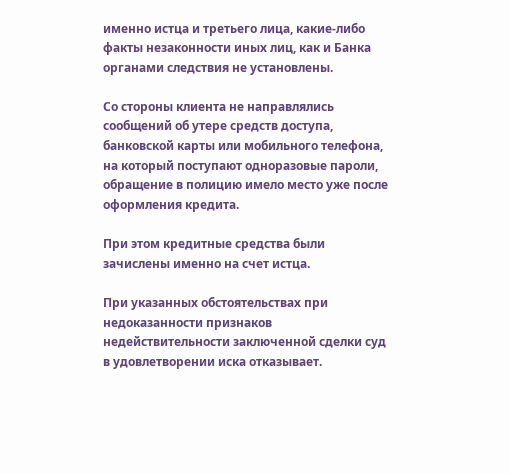именно истца и третьего лица, какие-либо факты незаконности иных лиц, как и Банка органами следствия не установлены.

Со стороны клиента не направлялись сообщений об утере средств доступа, банковской карты или мобильного телефона, на который поступают одноразовые пароли, обращение в полицию имело место уже после оформления кредита.

При этом кредитные средства были зачислены именно на счет истца.

При указанных обстоятельствах при недоказанности признаков недействительности заключенной сделки суд в удовлетворении иска отказывает.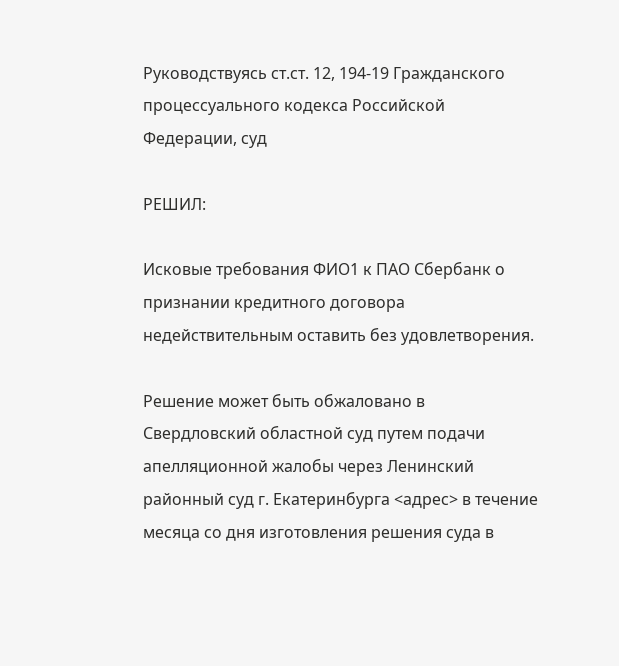Руководствуясь ст.ст. 12, 194-19 Гражданского процессуального кодекса Российской Федерации, суд

РЕШИЛ:

Исковые требования ФИО1 к ПАО Сбербанк о признании кредитного договора недействительным оставить без удовлетворения.

Решение может быть обжаловано в Свердловский областной суд путем подачи апелляционной жалобы через Ленинский районный суд г. Екатеринбурга <адрес> в течение месяца со дня изготовления решения суда в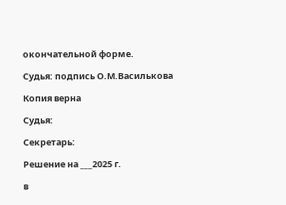окончательной форме.

Судья: подпись О.М.Василькова

Копия верна

Судья:

Секретарь:

Решение на ___2025 г.

в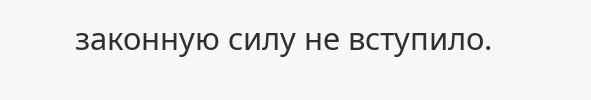законную силу не вступило.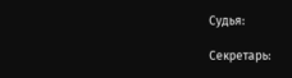Судья:

Секретарь: